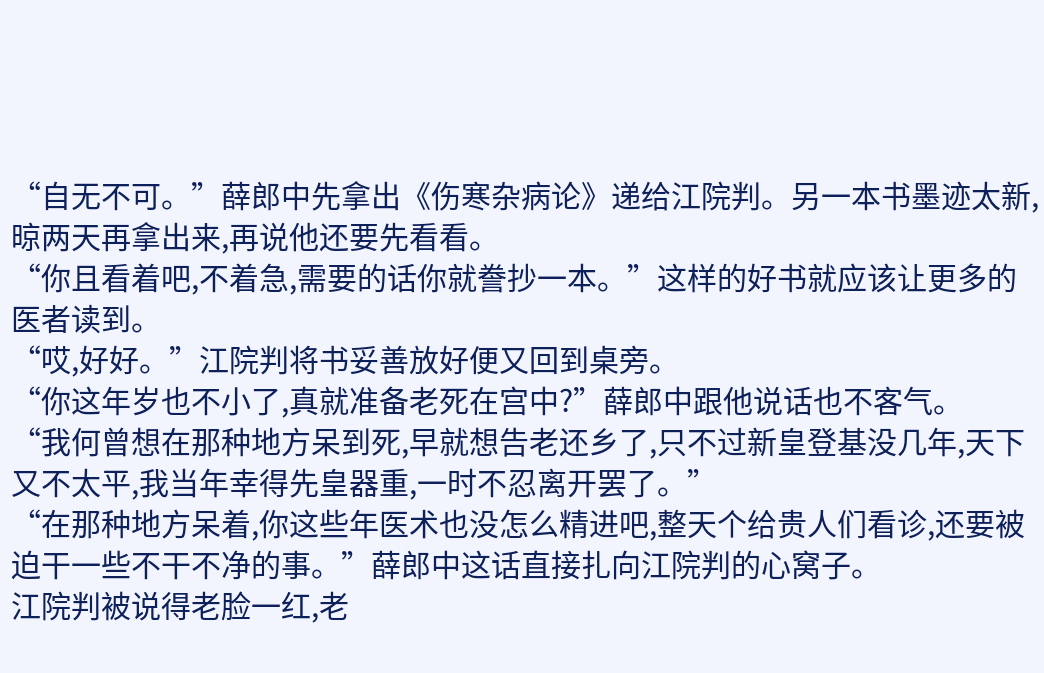“自无不可。”薛郎中先拿出《伤寒杂病论》递给江院判。另一本书墨迹太新,晾两天再拿出来,再说他还要先看看。
“你且看着吧,不着急,需要的话你就誊抄一本。”这样的好书就应该让更多的医者读到。
“哎,好好。”江院判将书妥善放好便又回到桌旁。
“你这年岁也不小了,真就准备老死在宫中?”薛郎中跟他说话也不客气。
“我何曾想在那种地方呆到死,早就想告老还乡了,只不过新皇登基没几年,天下又不太平,我当年幸得先皇器重,一时不忍离开罢了。”
“在那种地方呆着,你这些年医术也没怎么精进吧,整天个给贵人们看诊,还要被迫干一些不干不净的事。”薛郎中这话直接扎向江院判的心窝子。
江院判被说得老脸一红,老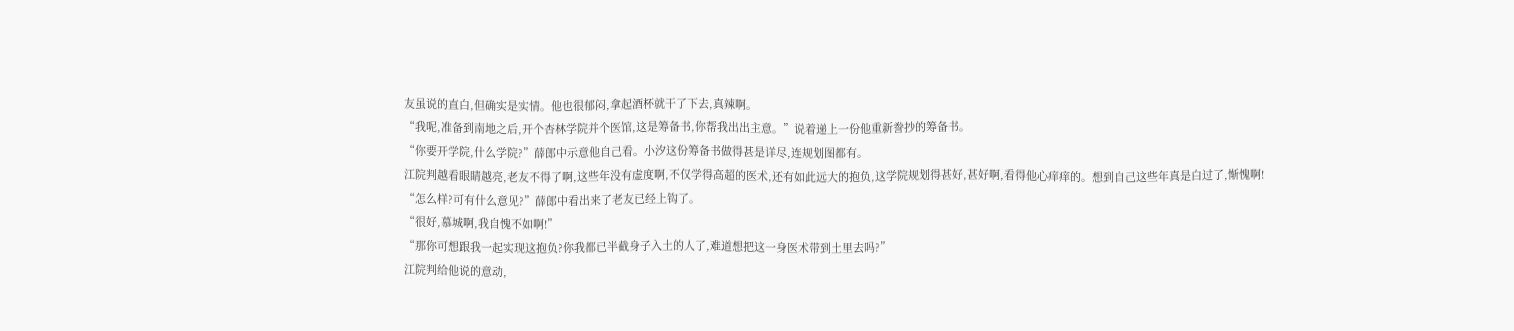友虽说的直白,但确实是实情。他也很郁闷,拿起酒杯就干了下去,真辣啊。
“我呢,准备到南地之后,开个杏林学院并个医馆,这是筹备书,你帮我出出主意。”说着递上一份他重新誊抄的筹备书。
“你要开学院,什么学院?”薛郎中示意他自己看。小汐这份筹备书做得甚是详尽,连规划图都有。
江院判越看眼睛越亮,老友不得了啊,这些年没有虚度啊,不仅学得高超的医术,还有如此远大的抱负,这学院规划得甚好,甚好啊,看得他心痒痒的。想到自己这些年真是白过了,惭愧啊!
“怎么样?可有什么意见?”薛郎中看出来了老友已经上钩了。
“很好,慕城啊,我自愧不如啊!”
“那你可想跟我一起实现这抱负?你我都已半截身子入土的人了,难道想把这一身医术带到土里去吗?”
江院判给他说的意动,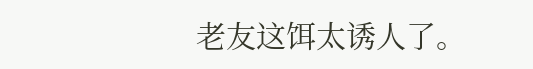老友这饵太诱人了。